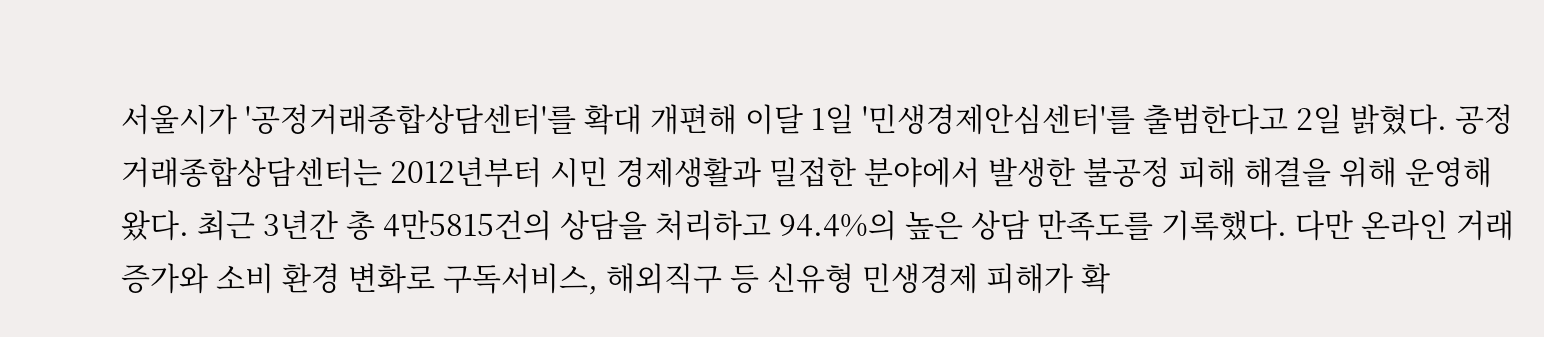서울시가 '공정거래종합상담센터'를 확대 개편해 이달 1일 '민생경제안심센터'를 출범한다고 2일 밝혔다. 공정거래종합상담센터는 2012년부터 시민 경제생활과 밀접한 분야에서 발생한 불공정 피해 해결을 위해 운영해 왔다. 최근 3년간 총 4만5815건의 상담을 처리하고 94.4%의 높은 상담 만족도를 기록했다. 다만 온라인 거래 증가와 소비 환경 변화로 구독서비스, 해외직구 등 신유형 민생경제 피해가 확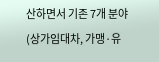산하면서 기존 7개 분야(상가임대차, 가맹·유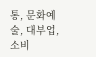통, 문화예술, 대부업, 소비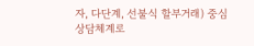자, 다단계, 선불식 할부거래) 중심 상담체계로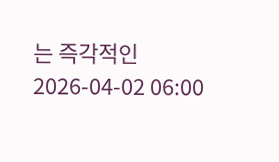는 즉각적인
2026-04-02 06:00